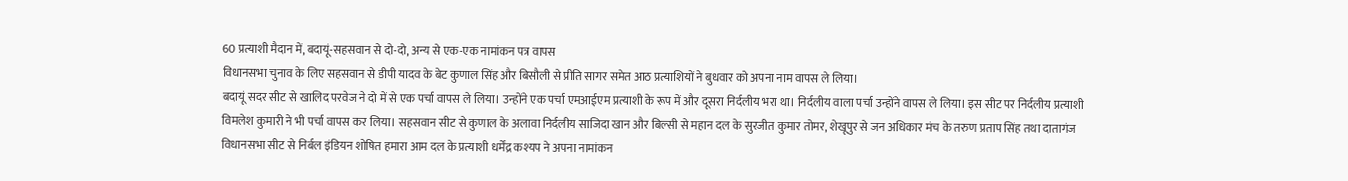60 प्रत्याशी मैदान में, बदायूं-सहसवान से दो-दो, अन्य से एक-एक नामांकन पत्र वापस
विधानसभा चुनाव के लिए सहसवान से डीपी यादव के बेट कुणाल सिंह और बिसौली से प्रीति सागर समेत आठ प्रत्याशियों ने बुधवार को अपना नाम वापस ले लिया।
बदायूं सदर सीट से खालिद परवेज ने दो में से एक पर्चा वापस ले लिया। उन्होंने एक पर्चा एमआईएम प्रत्याशी के रूप में और दूसरा निर्दलीय भरा था। निर्दलीय वाला पर्चा उन्होंने वापस ले लिया। इस सीट पर निर्दलीय प्रत्याशी विमलेश कुमारी ने भी पर्चा वापस कर लिया। सहसवान सीट से कुणाल के अलावा निर्दलीय साजिदा खान और बिल्सी से महान दल के सुरजीत कुमार तोमर, शेखूपुर से जन अधिकार मंच के तरुण प्रताप सिंह तथा दातागंज विधानसभा सीट से निर्बल इंडियन शोषित हमारा आम दल के प्रत्याशी धर्मेंद्र कश्यप ने अपना नामांकन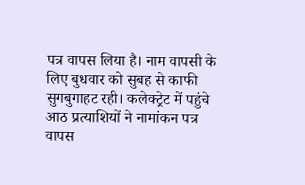पत्र वापस लिया है। नाम वापसी के लिए बुधवार को सुबह से काफी सुगबुगाहट रही। कलेक्ट्रेट में पहुंचे आठ प्रत्याशियों ने नामांकन पत्र वापस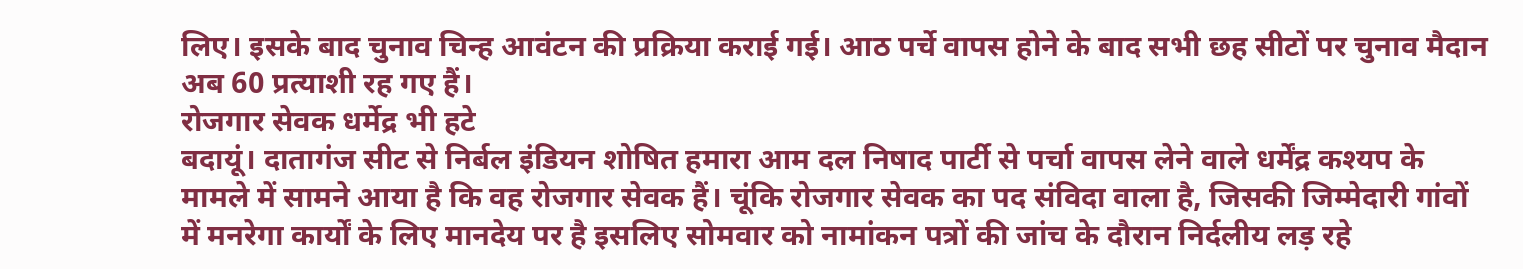लिए। इसके बाद चुनाव चिन्ह आवंटन की प्रक्रिया कराई गई। आठ पर्चे वापस होने के बाद सभी छह सीटों पर चुनाव मैदान अब 60 प्रत्याशी रह गए हैं।
रोजगार सेवक धर्मेद्र भी हटे
बदायूं। दातागंज सीट से निर्बल इंडियन शोषित हमारा आम दल निषाद पार्टी से पर्चा वापस लेने वाले धर्मेंद्र कश्यप के मामले में सामने आया है कि वह रोजगार सेवक हैं। चूंकि रोजगार सेवक का पद संविदा वाला है, जिसकी जिम्मेदारी गांवों में मनरेगा कार्यों के लिए मानदेय पर है इसलिए सोमवार को नामांकन पत्रों की जांच के दौरान निर्दलीय लड़ रहे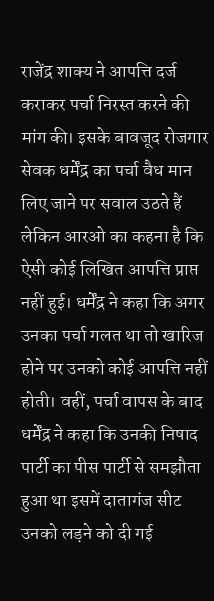राजेंद्र शाक्य ने आपत्ति दर्ज कराकर पर्चा निरस्त करने की मांग की। इसके बावजूद रोजगार सेवक धर्मेंद्र का पर्चा वैध मान लिए जाने पर सवाल उठते हैं लेकिन आरओ का कहना है कि ऐसी कोई लिखित आपत्ति प्राप्त नहीं हुई। धर्मेंद्र ने कहा कि अगर उनका पर्चा गलत था तो खारिज होने पर उनको कोई आपत्ति नहीं होती। वहीं, पर्चा वापस के बाद धर्मेंद्र ने कहा कि उनकी निषाद पार्टी का पीस पार्टी से समझौता हुआ था इसमें दातागंज सीट उनको लड़ने को दी गई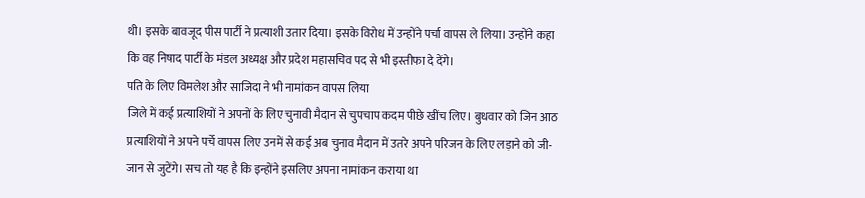थी। इसके बावजूद पीस पार्टी ने प्रत्याशी उतार दिया। इसके विरोध में उन्होंने पर्चा वापस ले लिया। उन्होंने कहा कि वह निषाद पार्टी के मंडल अध्यक्ष और प्रदेश महासचिव पद से भी इस्तीफा दे देंगे।
पति के लिए विमलेश और साजिदा ने भी नामांकन वापस लिया
जिले में कई प्रत्याशियों ने अपनों के लिए चुनावी मैदान से चुपचाप कदम पीछे खींच लिए। बुधवार को जिन आठ प्रत्याशियों ने अपने पर्चे वापस लिए उनमें से कई अब चुनाव मैदान में उतरे अपने परिजन के लिए लड़ाने को जी-जान से जुटेंगे। सच तो यह है कि इन्होंने इसलिए अपना नामांकन कराया था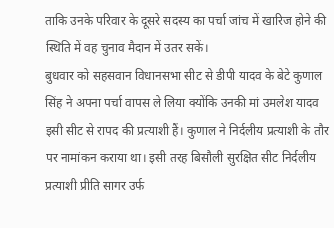ताकि उनके परिवार के दूसरे सदस्य का पर्चा जांच में खारिज होने की स्थिति में वह चुनाव मैदान में उतर सकें।
बुधवार को सहसवान विधानसभा सीट से डीपी यादव के बेटे कुणाल सिंह ने अपना पर्चा वापस ले लिया क्योंकि उनकी मां उमलेश यादव इसी सीट से रापद की प्रत्याशी हैं। कुणाल ने निर्दलीय प्रत्याशी के तौर पर नामांकन कराया था। इसी तरह बिसौली सुरक्षित सीट निर्दलीय प्रत्याशी प्रीति सागर उर्फ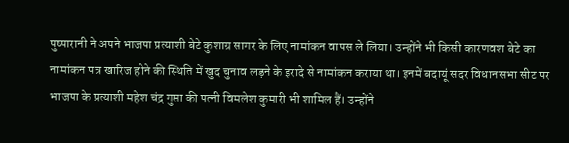पुष्पारानी ने अपने भाजपा प्रत्याशी बेटे कुशाग्र सागर के लिए नामांकन वापस ले लिया। उन्होंने भी किसी कारणवश बेटे का नामांकन पत्र खारिज होने की स्थिति में खुद चुनाव लड़ने के इरादे से नामांकन कराया था। इनमें बदायूं सदर विधानसभा सीट पर भाजपा के प्रत्याशी महेश चंद्र गुप्ता की पत्नी विमलेश कुमारी भी शामिल हैं। उन्होंने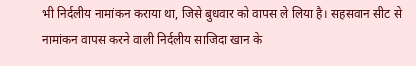भी निर्दलीय नामांकन कराया था, जिसे बुधवार को वापस ले लिया है। सहसवान सीट से नामांकन वापस करने वाली निर्दलीय साजिदा खान के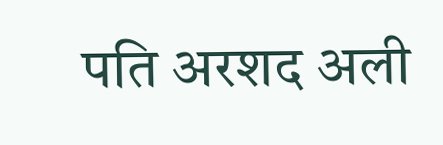पति अरशद अली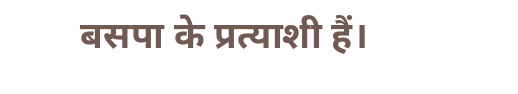बसपा के प्रत्याशी हैं।